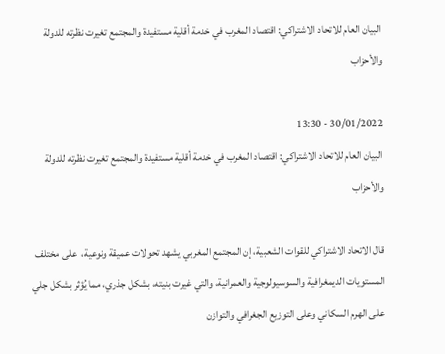البيان العام للاتحاد الاشتراكي: اقتصاد المغرب في خدمة أقلية مستفيدة والمجتمع تغيرت نظرته للدولة والأحزاب

30/01/2022 - 13:30
البيان العام للاتحاد الاشتراكي: اقتصاد المغرب في خدمة أقلية مستفيدة والمجتمع تغيرت نظرته للدولة والأحزاب

قال الاتحاد الاشتراكي للقوات الشعبية، إن المجتمع المغربي يشهد تحولات عميقة ونوعية،  على مختلف المستويات الديمغرافية والسوسيولوجية والعمرانية، والتي غيرت بنيته، بشكل جذري، مما يُؤثر بشكل جلي على الهرم السكاني وعلى التوزيع الجغرافي والتوازن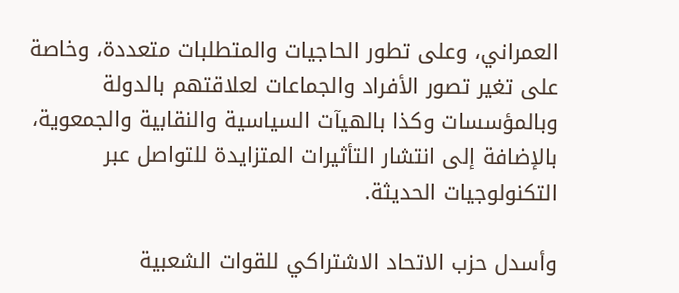العمراني، وعلى تطور الحاجيات والمتطلبات متعددة، وخاصة على تغير تصور الأفراد والجماعات لعلاقتهم بالدولة وبالمؤسسات وكذا بالهيآت السياسية والنقابية والجمعوية، بالإضافة إلى انتشار التأثيرات المتزايدة للتواصل عبر التكنولوجيات الحديثة.

وأسدل حزب الاتحاد الاشتراكي للقوات الشعبية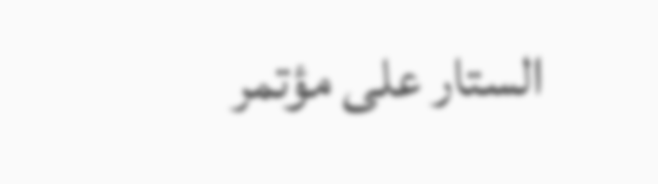الستار على مؤتمر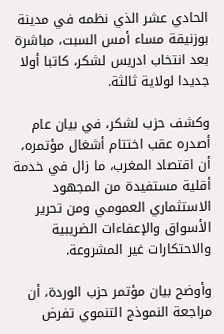الحادي عشر الذي نظمه في مدينة بوزنيقة مساء أمس السبت، مباشرة بعد انتخاب ادريس لشكر، كاتبا أولا جديدا لولاية ثالثة.

وكشف حزب لشكر، في بيان عام أصدره عقب اختتام أشغال مؤتمره، أن اقتصاد المغرب، ما زال في خدمة أقلية مستفيدة من المجهود الاستثماري العمومي ومن تحرير الأسواق والإعفاءات الضريبية والاحتكارات غير المشروعة.

وأوضح بيان مؤتمر حزب الوردة، أن مراجعة النموذج التنموي تفرض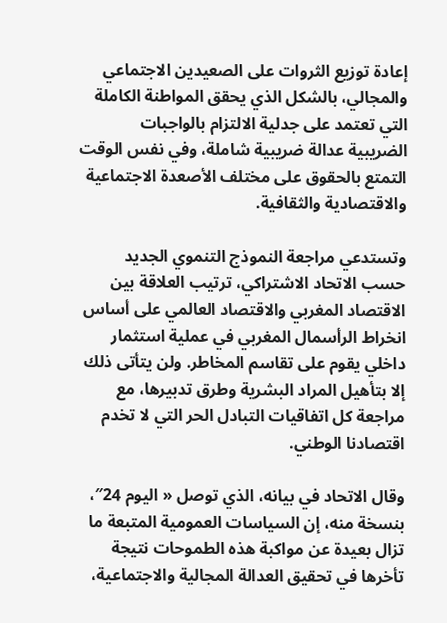إعادة توزيع الثروات على الصعيدين الاجتماعي والمجالي، بالشكل الذي يحقق المواطنة الكاملة التي تعتمد على جدلية الالتزام بالواجبات الضريبية عدالة ضريبية شاملة، وفي نفس الوقت التمتع بالحقوق على مختلف الأصعدة الاجتماعية والاقتصادية والثقافية.

وتستدعي مراجعة النموذج التنموي الجديد حسب الاتحاد الاشتراكي، ترتيب العلاقة بين الاقتصاد المغربي والاقتصاد العالمي على أساس انخراط الرأسمال المغربي في عملية استثمار داخلي يقوم على تقاسم المخاطر. ولن يتأتى ذلك إلا بتأهيل المراد البشرية وطرق تدبيرها، مع مراجعة كل اتفاقيات التبادل الحر التي لا تخدم اقتصادنا الوطني.

وقال الاتحاد في بيانه، الذي توصل « اليوم 24″، بنسخة منه، إن السياسات العمومية المتبعة ما تزال بعيدة عن مواكبة هذه الطموحات نتيجة تأخرها في تحقيق العدالة المجالية والاجتماعية،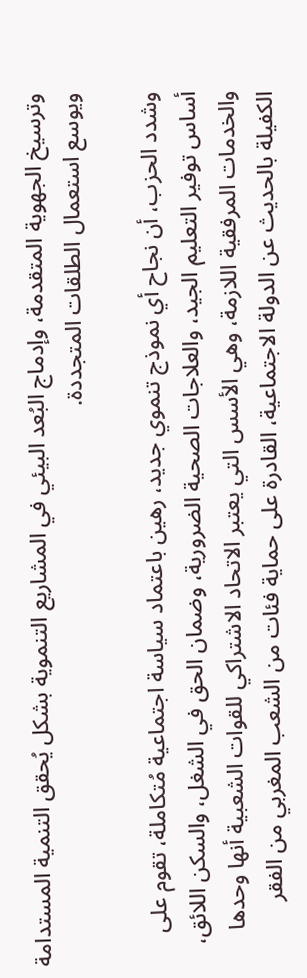وترسيخ الجهوية المتقدمة، وإدماج البُعد البيئي في المشاريع التنموية بشكل يُحقق التنمية المستدامة ويوسع استعمال الطلقات المتجددة.

وشدد الحزب، أن نجاح أي نموذج تنموي جديد، رهين باعتماد سياسة اجتماعية مُتكاملة، تقوم على أساس توفير التعليم الجيد، والعلاجات الصحية الضرورية، وضمان الحق في الشغل، والسكن اللائق، والخدمات المرفقية اللازمة، وهي الأسس التي يعتبر الاتحاد الاشتراكي للقوات الشعبية أنها وحدها الكفيلة بالحديث عن الدولة الاجتماعية، القادرة على حماية فئات من الشعب المغربي من الفقر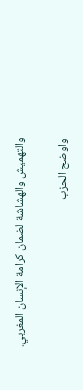والتهميش والهشاشة لضمان كرامة الإنسان المغربي.

واوضح الحزب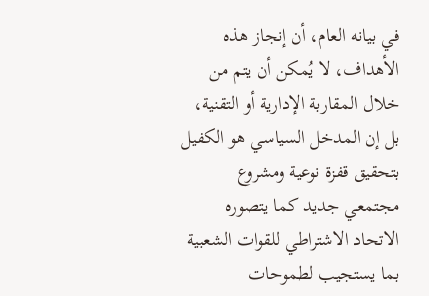في بيانه العام، أن إنجاز هذه الأهداف، لا يُمكن أن يتم من خلال المقاربة الإدارية أو التقنية، بل إن المدخل السياسي هو الكفيل بتحقيق قفزة نوعية ومشروع مجتمعي جديد كما يتصوره الاتحاد الاشتراطي للقوات الشعبية بما يستجيب لطموحات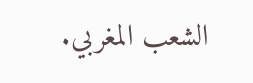الشعب المغربي.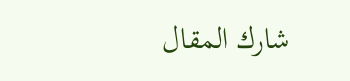شارك المقال